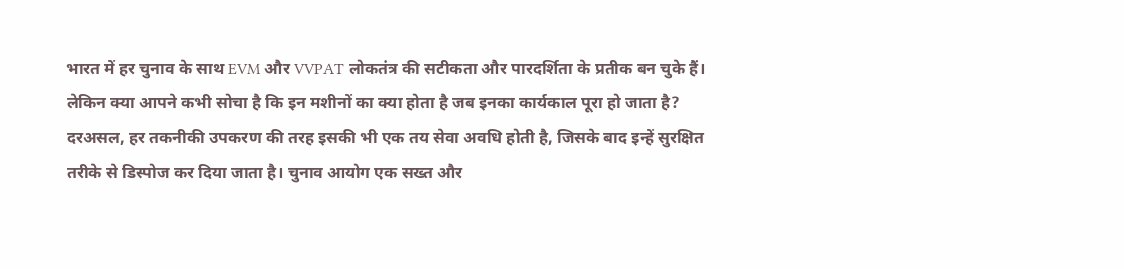भारत में हर चुनाव के साथ EVM और VVPAT लोकतंत्र की सटीकता और पारदर्शिता के प्रतीक बन चुके हैं। लेकिन क्या आपने कभी सोचा है कि इन मशीनों का क्या होता है जब इनका कार्यकाल पूरा हो जाता है? दरअसल, हर तकनीकी उपकरण की तरह इसकी भी एक तय सेवा अवधि होती है, जिसके बाद इन्हें सुरक्षित तरीके से डिस्पोज कर दिया जाता है। चुनाव आयोग एक सख्त और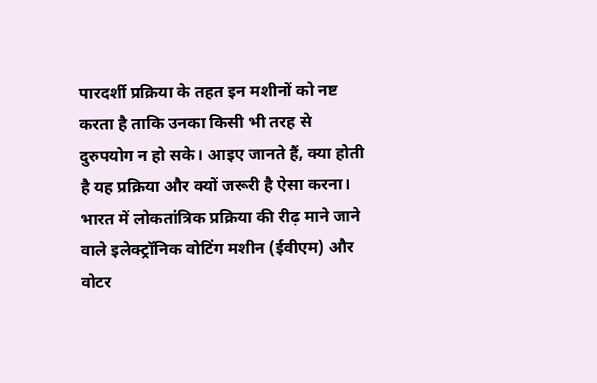पारदर्शी प्रक्रिया के तहत इन मशीनों को नष्ट करता है ताकि उनका किसी भी तरह से दुरुपयोग न हो सके। आइए जानते हैं, क्या होती है यह प्रक्रिया और क्यों जरूरी है ऐसा करना।
भारत में लोकतांत्रिक प्रक्रिया की रीढ़ माने जाने वाले इलेक्ट्रॉनिक वोटिंग मशीन (ईवीएम) और वोटर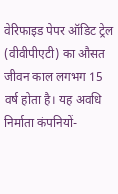वेरिफाइड पेपर ऑडिट ट्रेल (वीवीपीएटी) का औसत जीवन काल लगभग 15 वर्ष होता है। यह अवधि निर्माता कंपनियों-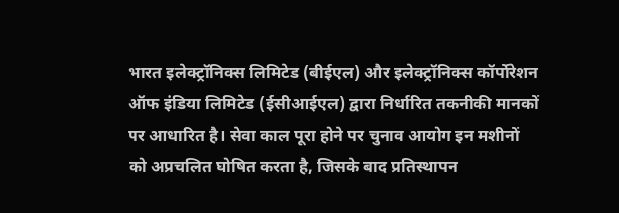भारत इलेक्ट्रॉनिक्स लिमिटेड (बीईएल) और इलेक्ट्रॉनिक्स कॉर्पोरेशन ऑफ इंडिया लिमिटेड (ईसीआईएल) द्वारा निर्धारित तकनीकी मानकों पर आधारित है। सेवा काल पूरा होने पर चुनाव आयोग इन मशीनों को अप्रचलित घोषित करता है, जिसके बाद प्रतिस्थापन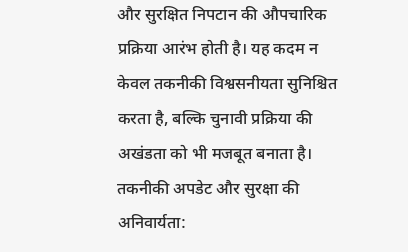और सुरक्षित निपटान की औपचारिक प्रक्रिया आरंभ होती है। यह कदम न केवल तकनीकी विश्वसनीयता सुनिश्चित करता है, बल्कि चुनावी प्रक्रिया की अखंडता को भी मजबूत बनाता है।
तकनीकी अपडेट और सुरक्षा की अनिवार्यता: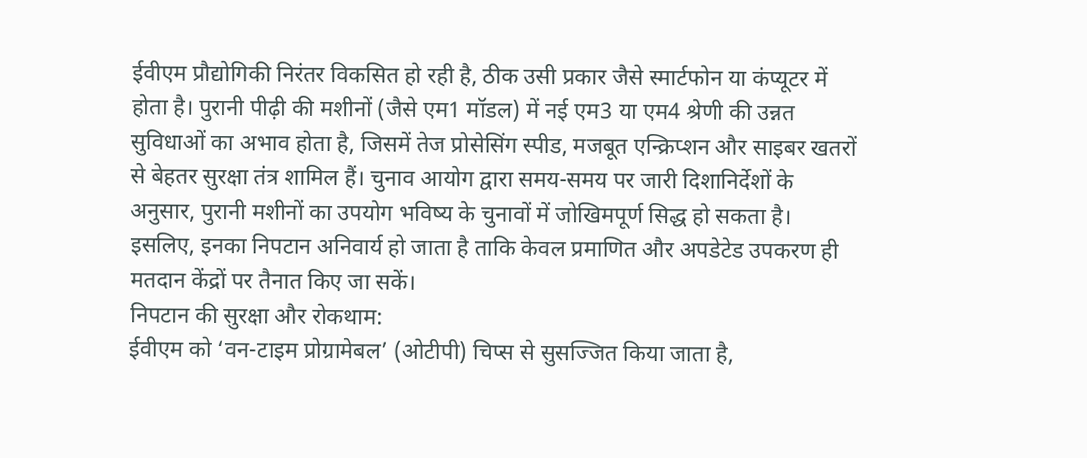ईवीएम प्रौद्योगिकी निरंतर विकसित हो रही है, ठीक उसी प्रकार जैसे स्मार्टफोन या कंप्यूटर में होता है। पुरानी पीढ़ी की मशीनों (जैसे एम1 मॉडल) में नई एम3 या एम4 श्रेणी की उन्नत सुविधाओं का अभाव होता है, जिसमें तेज प्रोसेसिंग स्पीड, मजबूत एन्क्रिप्शन और साइबर खतरों से बेहतर सुरक्षा तंत्र शामिल हैं। चुनाव आयोग द्वारा समय-समय पर जारी दिशानिर्देशों के अनुसार, पुरानी मशीनों का उपयोग भविष्य के चुनावों में जोखिमपूर्ण सिद्ध हो सकता है। इसलिए, इनका निपटान अनिवार्य हो जाता है ताकि केवल प्रमाणित और अपडेटेड उपकरण ही मतदान केंद्रों पर तैनात किए जा सकें।
निपटान की सुरक्षा और रोकथाम:
ईवीएम को ‘वन-टाइम प्रोग्रामेबल’ (ओटीपी) चिप्स से सुसज्जित किया जाता है,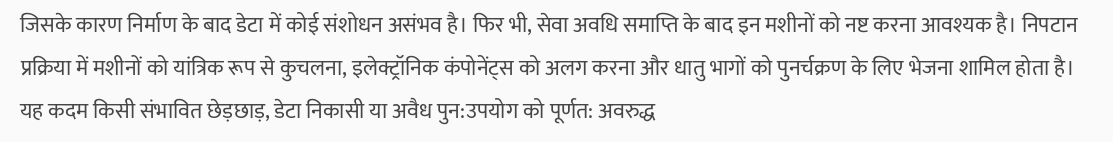जिसके कारण निर्माण के बाद डेटा में कोई संशोधन असंभव है। फिर भी, सेवा अवधि समाप्ति के बाद इन मशीनों को नष्ट करना आवश्यक है। निपटान प्रक्रिया में मशीनों को यांत्रिक रूप से कुचलना, इलेक्ट्रॉनिक कंपोनेंट्स को अलग करना और धातु भागों को पुनर्चक्रण के लिए भेजना शामिल होता है। यह कदम किसी संभावित छेड़छाड़, डेटा निकासी या अवैध पुन:उपयोग को पूर्णत: अवरुद्ध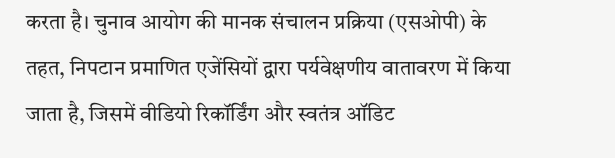करता है। चुनाव आयोग की मानक संचालन प्रक्रिया (एसओपी) के तहत, निपटान प्रमाणित एजेंसियों द्वारा पर्यवेक्षणीय वातावरण में किया जाता है, जिसमें वीडियो रिकॉर्डिंग और स्वतंत्र ऑडिट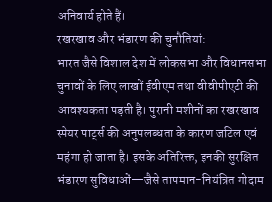अनिवार्य होते हैं।
रखरखाव और भंडारण की चुनौतियां:
भारत जैसे विशाल देश में लोकसभा और विधानसभा चुनावों के लिए लाखों ईवीएम तथा वीवीपीएटी की आवश्यकता पड़ती है। पुरानी मशीनों का रखरखाव स्पेयर पार्ट्स की अनुपलब्धता के कारण जटिल एवं महंगा हो जाता है। इसके अतिरिक्त, इनकी सुरक्षित भंडारण सुविधाओं—जैसे तापमान-नियंत्रित गोदाम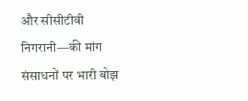और सीसीटीवी निगरानी—की मांग संसाधनों पर भारी बोझ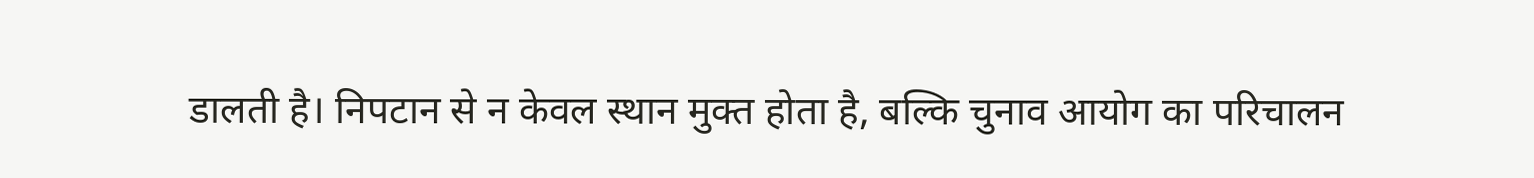डालती है। निपटान से न केवल स्थान मुक्त होता है, बल्कि चुनाव आयोग का परिचालन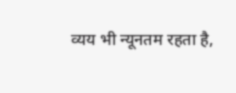व्यय भी न्यूनतम रहता है,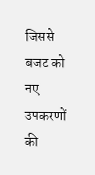जिससे बजट को नए उपकरणों की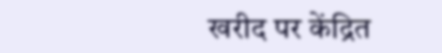खरीद पर केंद्रित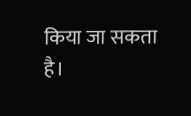किया जा सकता है।